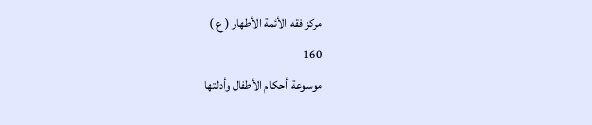مركز فقه الأئمة الأطهار ( ع )
160
موسوعة أحكام الأطفال وأدلتها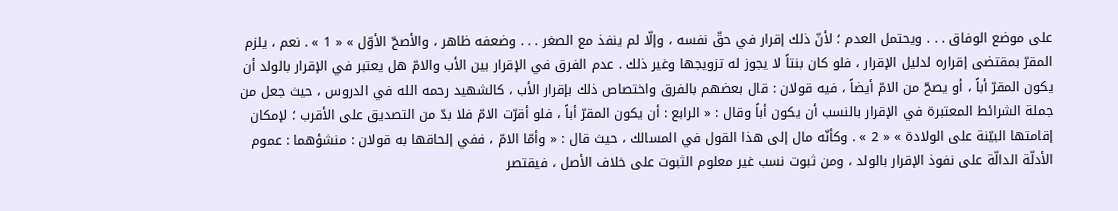على موضع الوفاق . . . ويحتمل العدم ؛ لأنّ ذلك إقرار في حقّ نفسه ، وإلّا لم ينفذ مع الصغر . . . وضعفه ظاهر ، والأصحّ الأوّل » « 1 » . نعم ، يلزم المقرّ بمقتضى إقراره لدليل الإقرار ، فلو كان بنتاً لا يجوز له تزويجها وغير ذلك . عدم الفرق في الإقرار بين الأب والامّ هل يعتبر في الإقرار بالولد أن يكون المقرّ أباً ، أو يصحّ من الامّ أيضاً ، فيه قولان : قال بعضهم بالفرق واختصاص ذلك بإقرار الأب ، كالشهيد رحمه الله في الدروس ، حيث جعل من جملة الشرائط المعتبرة في الإقرار بالنسب أن يكون أباً وقال : « الرابع : أن يكون المقرّ أباً ، فلو أقرّت الامّ فلا بدّ من التصديق على الأقرب ؛ لإمكان إقامتها البيّنة على الولادة » « 2 » . وكأنّه مال إلى هذا القول في المسالك ، حيث قال : « وأمّا الامّ ، ففي إلحاقها به قولان : منشؤهما : عموم الأدلّة الدالّة على نفوذ الإقرار بالولد ، ومن ثبوت نسب غير معلوم الثبوت على خلاف الأصل ، فيقتصر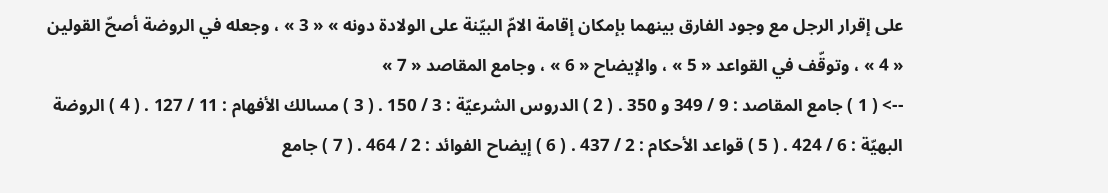على إقرار الرجل مع وجود الفارق بينهما بإمكان إقامة الامّ البيّنة على الولادة دونه » « 3 » ، وجعله في الروضة أصحّ القولين « 4 » ، وتوقّف في القواعد « 5 » ، والإيضاح « 6 » ، وجامع المقاصد « 7 »
--> ( 1 ) جامع المقاصد : 9 / 349 و 350 . ( 2 ) الدروس الشرعيّة : 3 / 150 . ( 3 ) مسالك الأفهام : 11 / 127 . ( 4 ) الروضة البهيّة : 6 / 424 . ( 5 ) قواعد الأحكام : 2 / 437 . ( 6 ) إيضاح الفوائد : 2 / 464 . ( 7 ) جامع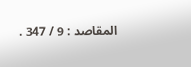المقاصد : 9 / 347 .